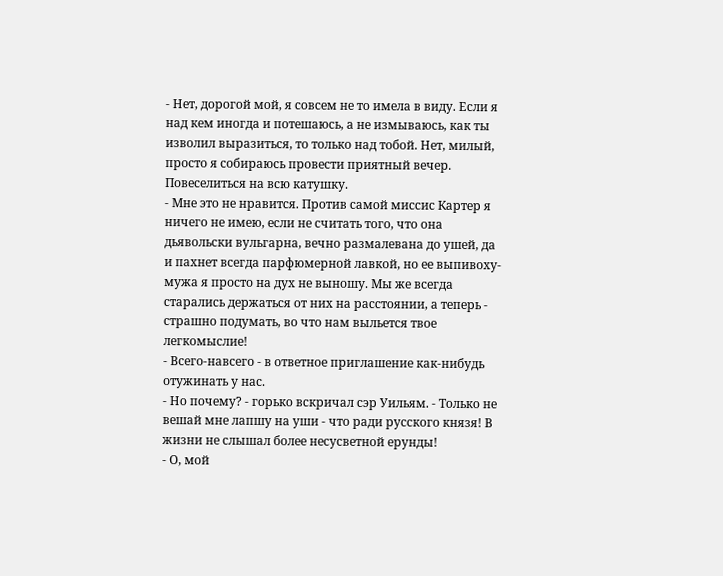- Нет, дорогой мой, я совсем не то имела в виду. Если я над кем иногда и потешаюсь, а не измываюсь, как ты изволил выразиться, то только над тобой. Нет, милый, просто я собираюсь провести приятный вечер. Повеселиться на всю катушку.
- Мне это не нравится. Против самой миссис Картер я ничего не имею, если не считать того, что она дьявольски вульгарна, вечно размалевана до ушей, да и пахнет всегда парфюмерной лавкой, но ее выпивоху-мужа я просто на дух не выношу. Мы же всегда старались держаться от них на расстоянии, а теперь - страшно подумать, во что нам выльется твое легкомыслие!
- Всего-навсего - в ответное приглашение как-нибудь отужинать у нас.
- Но почему? - горько вскричал сэр Уильям. - Только не вешай мне лапшу на уши - что ради русского князя! В жизни не слышал более несусветной ерунды!
- О, мой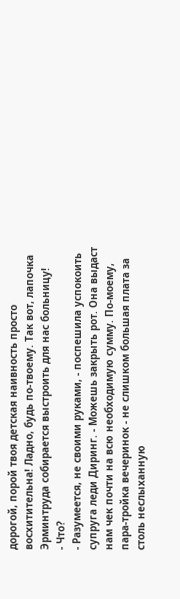дорогой, порой твоя детская наивность просто восхитительна! Ладно, будь по-твоему. Так вот, лапочка Эрминтруда собирается выстроить для нас больницу!
- Что?
- Разумеется, не своими руками, - поспешила успокоить супруга леди Диринг. - Можешь закрыть рот. Она выдаст нам чек почти на всю необходимую сумму. По-моему, пара-тройка вечеринок - не слишком большая плата за столь неслыханную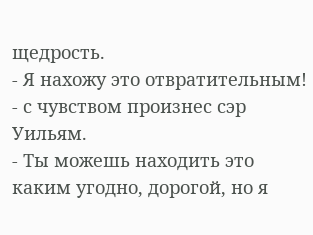щедрость.
- Я нахожу это отвратительным! - с чувством произнес сэр Уильям.
- Ты можешь находить это каким угодно, дорогой, но я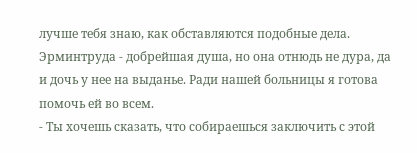лучше тебя знаю, как обставляются подобные дела. Эрминтруда - добрейшая душа, но она отнюдь не дура, да и дочь у нее на выданье. Ради нашей больницы я готова помочь ей во всем.
- Ты хочешь сказать, что собираешься заключить с этой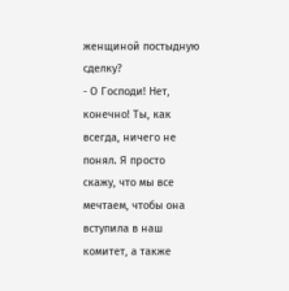женщиной постыдную сделку?
- О Господи! Нет, конечно! Ты, как всегда, ничего не понял. Я просто скажу, что мы все мечтаем, чтобы она вступила в наш комитет, а также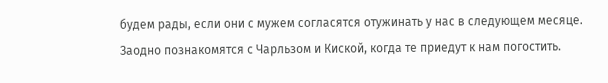будем рады, если они с мужем согласятся отужинать у нас в следующем месяце. Заодно познакомятся с Чарльзом и Киской, когда те приедут к нам погостить.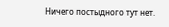Ничего постыдного тут нет.